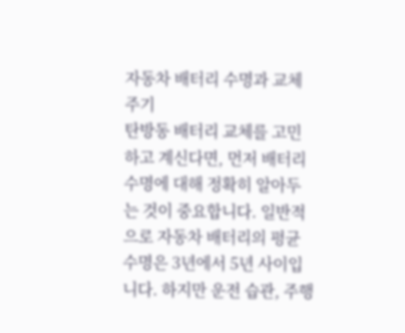자동차 배터리 수명과 교체 주기
탄방동 배터리 교체를 고민하고 계신다면, 먼저 배터리 수명에 대해 정확히 알아두는 것이 중요합니다. 일반적으로 자동차 배터리의 평균 수명은 3년에서 5년 사이입니다. 하지만 운전 습관, 주행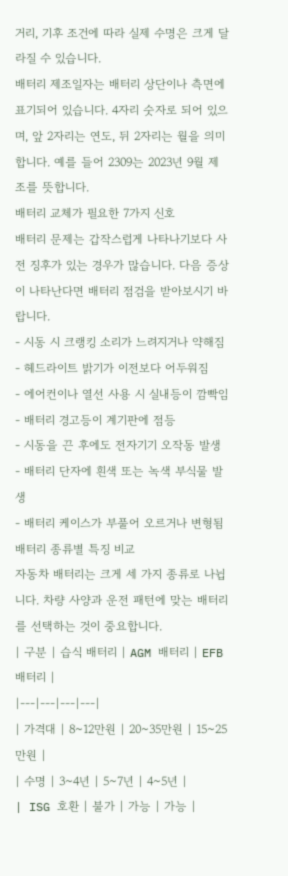거리, 기후 조건에 따라 실제 수명은 크게 달라질 수 있습니다.
배터리 제조일자는 배터리 상단이나 측면에 표기되어 있습니다. 4자리 숫자로 되어 있으며, 앞 2자리는 연도, 뒤 2자리는 월을 의미합니다. 예를 들어 2309는 2023년 9월 제조를 뜻합니다.
배터리 교체가 필요한 7가지 신호
배터리 문제는 갑작스럽게 나타나기보다 사전 징후가 있는 경우가 많습니다. 다음 증상이 나타난다면 배터리 점검을 받아보시기 바랍니다.
- 시동 시 크랭킹 소리가 느려지거나 약해짐
- 헤드라이트 밝기가 이전보다 어두워짐
- 에어컨이나 열선 사용 시 실내등이 깜빡임
- 배터리 경고등이 계기판에 점등
- 시동을 끈 후에도 전자기기 오작동 발생
- 배터리 단자에 흰색 또는 녹색 부식물 발생
- 배터리 케이스가 부풀어 오르거나 변형됨
배터리 종류별 특징 비교
자동차 배터리는 크게 세 가지 종류로 나뉩니다. 차량 사양과 운전 패턴에 맞는 배터리를 선택하는 것이 중요합니다.
| 구분 | 습식 배터리 | AGM 배터리 | EFB 배터리 |
|---|---|---|---|
| 가격대 | 8~12만원 | 20~35만원 | 15~25만원 |
| 수명 | 3~4년 | 5~7년 | 4~5년 |
| ISG 호환 | 불가 | 가능 | 가능 |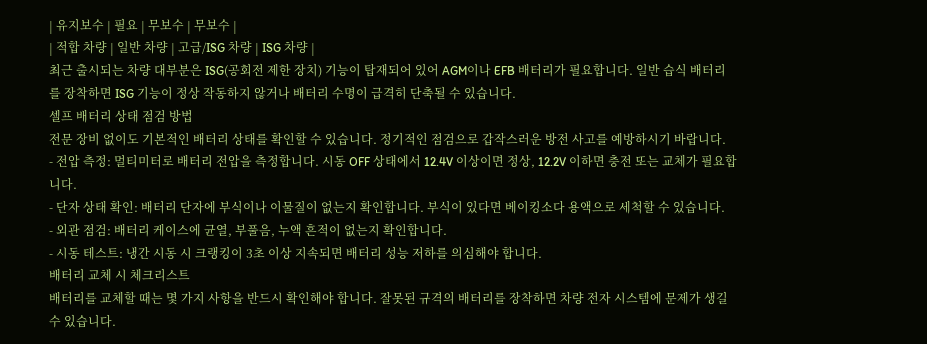| 유지보수 | 필요 | 무보수 | 무보수 |
| 적합 차량 | 일반 차량 | 고급/ISG 차량 | ISG 차량 |
최근 출시되는 차량 대부분은 ISG(공회전 제한 장치) 기능이 탑재되어 있어 AGM이나 EFB 배터리가 필요합니다. 일반 습식 배터리를 장착하면 ISG 기능이 정상 작동하지 않거나 배터리 수명이 급격히 단축될 수 있습니다.
셀프 배터리 상태 점검 방법
전문 장비 없이도 기본적인 배터리 상태를 확인할 수 있습니다. 정기적인 점검으로 갑작스러운 방전 사고를 예방하시기 바랍니다.
- 전압 측정: 멀티미터로 배터리 전압을 측정합니다. 시동 OFF 상태에서 12.4V 이상이면 정상, 12.2V 이하면 충전 또는 교체가 필요합니다.
- 단자 상태 확인: 배터리 단자에 부식이나 이물질이 없는지 확인합니다. 부식이 있다면 베이킹소다 용액으로 세척할 수 있습니다.
- 외관 점검: 배터리 케이스에 균열, 부풀음, 누액 흔적이 없는지 확인합니다.
- 시동 테스트: 냉간 시동 시 크랭킹이 3초 이상 지속되면 배터리 성능 저하를 의심해야 합니다.
배터리 교체 시 체크리스트
배터리를 교체할 때는 몇 가지 사항을 반드시 확인해야 합니다. 잘못된 규격의 배터리를 장착하면 차량 전자 시스템에 문제가 생길 수 있습니다.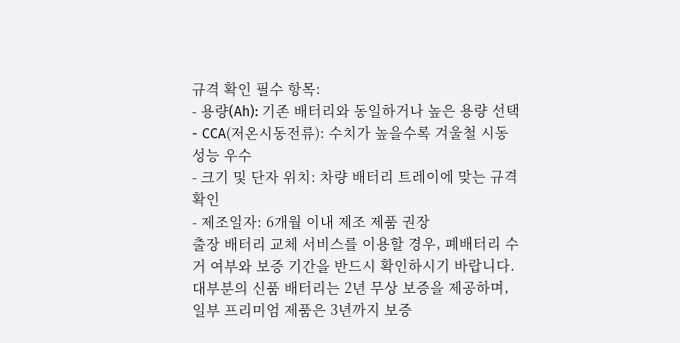규격 확인 필수 항목:
- 용량(Ah): 기존 배터리와 동일하거나 높은 용량 선택
- CCA(저온시동전류): 수치가 높을수록 겨울철 시동 성능 우수
- 크기 및 단자 위치: 차량 배터리 트레이에 맞는 규격 확인
- 제조일자: 6개월 이내 제조 제품 권장
출장 배터리 교체 서비스를 이용할 경우, 폐배터리 수거 여부와 보증 기간을 반드시 확인하시기 바랍니다. 대부분의 신품 배터리는 2년 무상 보증을 제공하며, 일부 프리미엄 제품은 3년까지 보증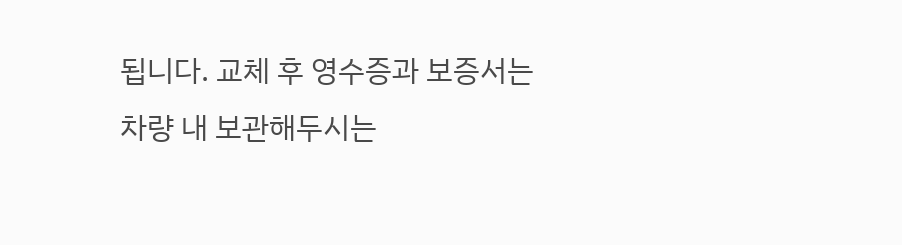됩니다. 교체 후 영수증과 보증서는 차량 내 보관해두시는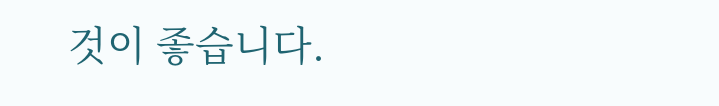것이 좋습니다.